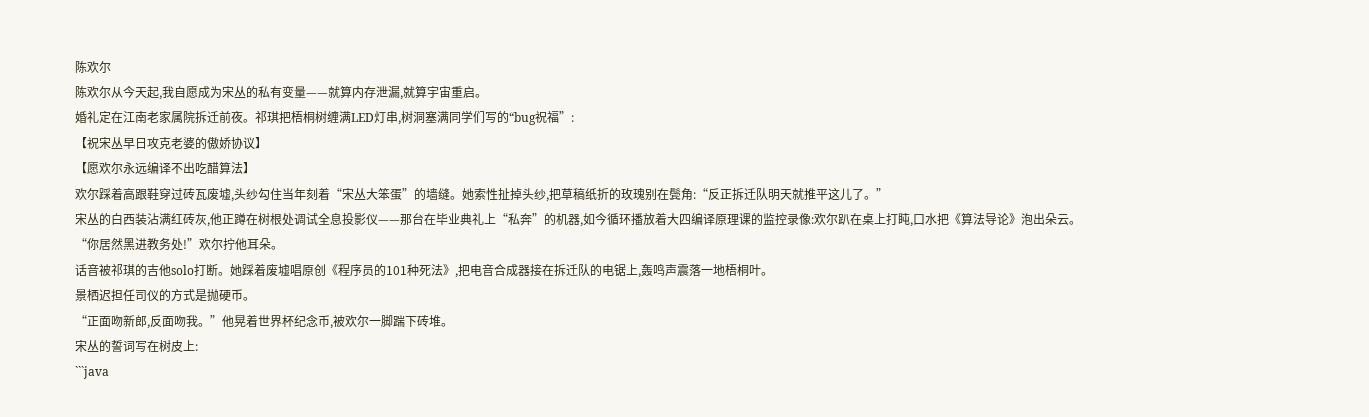陈欢尔
陈欢尔从今天起,我自愿成为宋丛的私有变量——就算内存泄漏,就算宇宙重启。
婚礼定在江南老家属院拆迁前夜。祁琪把梧桐树缠满LED灯串,树洞塞满同学们写的“bug祝福”:
【祝宋丛早日攻克老婆的傲娇协议】
【愿欢尔永远编译不出吃醋算法】
欢尔踩着高跟鞋穿过砖瓦废墟,头纱勾住当年刻着“宋丛大笨蛋”的墙缝。她索性扯掉头纱,把草稿纸折的玫瑰别在鬓角:“反正拆迁队明天就推平这儿了。”
宋丛的白西装沾满红砖灰,他正蹲在树根处调试全息投影仪——那台在毕业典礼上“私奔”的机器,如今循环播放着大四编译原理课的监控录像:欢尔趴在桌上打盹,口水把《算法导论》泡出朵云。
“你居然黑进教务处!”欢尔拧他耳朵。
话音被祁琪的吉他solo打断。她踩着废墟唱原创《程序员的101种死法》,把电音合成器接在拆迁队的电锯上,轰鸣声震落一地梧桐叶。
景栖迟担任司仪的方式是抛硬币。
“正面吻新郎,反面吻我。”他晃着世界杯纪念币,被欢尔一脚踹下砖堆。
宋丛的誓词写在树皮上:
```java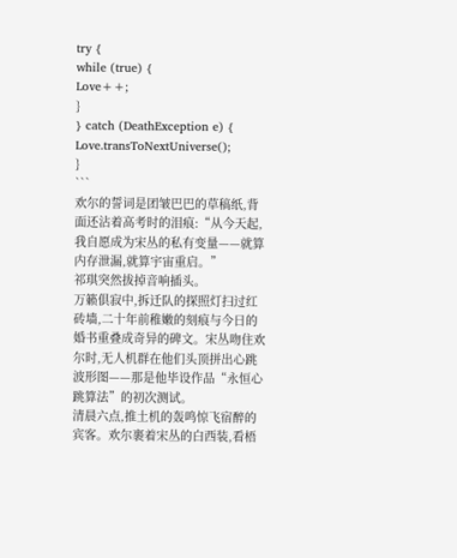try {
while (true) {
Love++;
}
} catch (DeathException e) {
Love.transToNextUniverse();
}
```
欢尔的誓词是团皱巴巴的草稿纸,背面还沾着高考时的泪痕:“从今天起,我自愿成为宋丛的私有变量——就算内存泄漏,就算宇宙重启。”
祁琪突然拔掉音响插头。
万籁俱寂中,拆迁队的探照灯扫过红砖墙,二十年前稚嫩的刻痕与今日的婚书重叠成奇异的碑文。宋丛吻住欢尔时,无人机群在他们头顶拼出心跳波形图——那是他毕设作品“永恒心跳算法”的初次测试。
清晨六点,推土机的轰鸣惊飞宿醉的宾客。欢尔裹着宋丛的白西装,看梧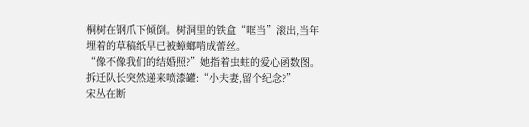桐树在钢爪下倾倒。树洞里的铁盒“哐当”滚出,当年埋着的草稿纸早已被蟑螂啃成蕾丝。
“像不像我们的结婚照?”她指着虫蛀的爱心函数图。
拆迁队长突然递来喷漆罐:“小夫妻,留个纪念?”
宋丛在断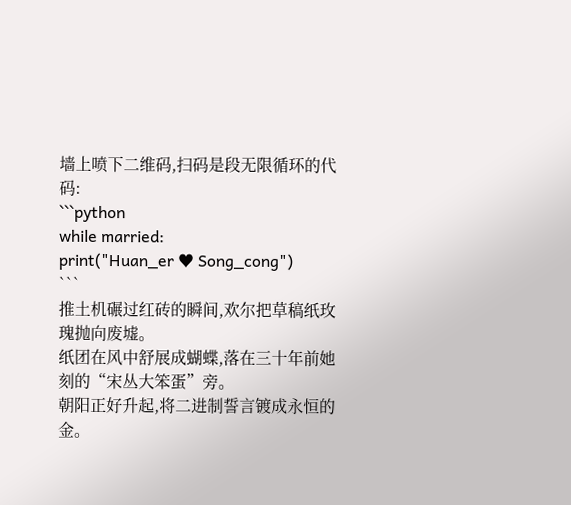墙上喷下二维码,扫码是段无限循环的代码:
```python
while married:
print("Huan_er ♥ Song_cong")
```
推土机碾过红砖的瞬间,欢尔把草稿纸玫瑰抛向废墟。
纸团在风中舒展成蝴蝶,落在三十年前她刻的“宋丛大笨蛋”旁。
朝阳正好升起,将二进制誓言镀成永恒的金。